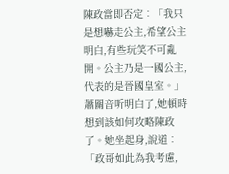陳政當即否定︰「我只是想嚇走公主,希望公主明白,有些玩笑不可亂開。公主乃是一國公主,代表的是晉國皇室。」
蕭關音听明白了,她頓時想到該如何攻略陳政了。她坐起身,說道︰「政哥如此為我考慮,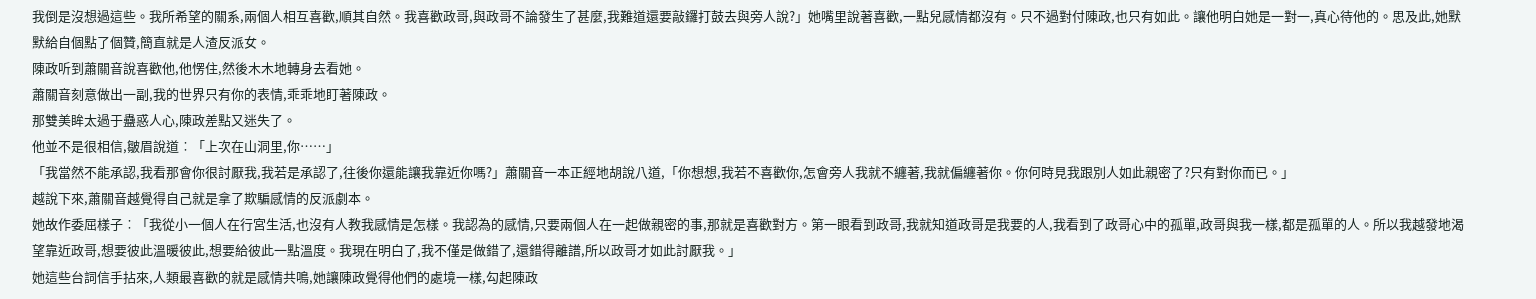我倒是沒想過這些。我所希望的關系,兩個人相互喜歡,順其自然。我喜歡政哥,與政哥不論發生了甚麼,我難道還要敲鑼打鼓去與旁人說?」她嘴里說著喜歡,一點兒感情都沒有。只不過對付陳政,也只有如此。讓他明白她是一對一,真心待他的。思及此,她默默給自個點了個贊,簡直就是人渣反派女。
陳政听到蕭關音說喜歡他,他愣住,然後木木地轉身去看她。
蕭關音刻意做出一副,我的世界只有你的表情,乖乖地盯著陳政。
那雙美眸太過于蠱惑人心,陳政差點又迷失了。
他並不是很相信,皺眉說道︰「上次在山洞里,你……」
「我當然不能承認,我看那會你很討厭我,我若是承認了,往後你還能讓我靠近你嗎?」蕭關音一本正經地胡說八道,「你想想,我若不喜歡你,怎會旁人我就不纏著,我就偏纏著你。你何時見我跟別人如此親密了?只有對你而已。」
越說下來,蕭關音越覺得自己就是拿了欺騙感情的反派劇本。
她故作委屈樣子︰「我從小一個人在行宮生活,也沒有人教我感情是怎樣。我認為的感情,只要兩個人在一起做親密的事,那就是喜歡對方。第一眼看到政哥,我就知道政哥是我要的人,我看到了政哥心中的孤單,政哥與我一樣,都是孤單的人。所以我越發地渴望靠近政哥,想要彼此溫暖彼此,想要給彼此一點溫度。我現在明白了,我不僅是做錯了,還錯得離譜,所以政哥才如此討厭我。」
她這些台詞信手拈來,人類最喜歡的就是感情共鳴,她讓陳政覺得他們的處境一樣,勾起陳政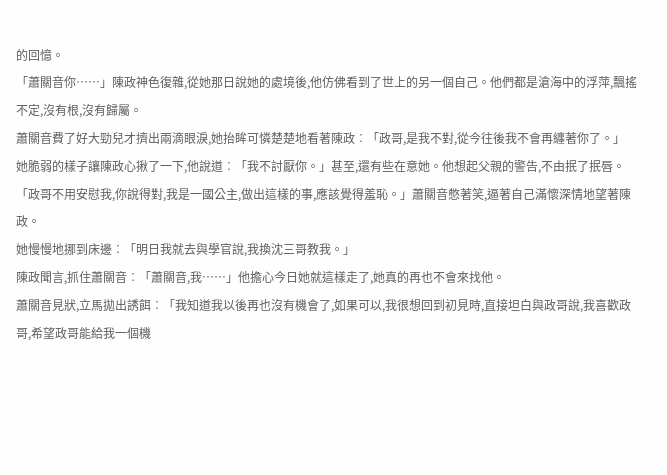的回憶。
「蕭關音你……」陳政神色復雜,從她那日說她的處境後,他仿佛看到了世上的另一個自己。他們都是滄海中的浮萍,飄搖不定,沒有根,沒有歸屬。
蕭關音費了好大勁兒才擠出兩滴眼淚,她抬眸可憐楚楚地看著陳政︰「政哥,是我不對,從今往後我不會再纏著你了。」
她脆弱的樣子讓陳政心揪了一下,他說道︰「我不討厭你。」甚至,還有些在意她。他想起父親的警告,不由抿了抿唇。
「政哥不用安慰我,你說得對,我是一國公主,做出這樣的事,應該覺得羞恥。」蕭關音憋著笑,逼著自己滿懷深情地望著陳政。
她慢慢地挪到床邊︰「明日我就去與學官說,我換沈三哥教我。」
陳政聞言,抓住蕭關音︰「蕭關音,我……」他擔心今日她就這樣走了,她真的再也不會來找他。
蕭關音見狀,立馬拋出誘餌︰「我知道我以後再也沒有機會了,如果可以,我很想回到初見時,直接坦白與政哥說,我喜歡政哥,希望政哥能給我一個機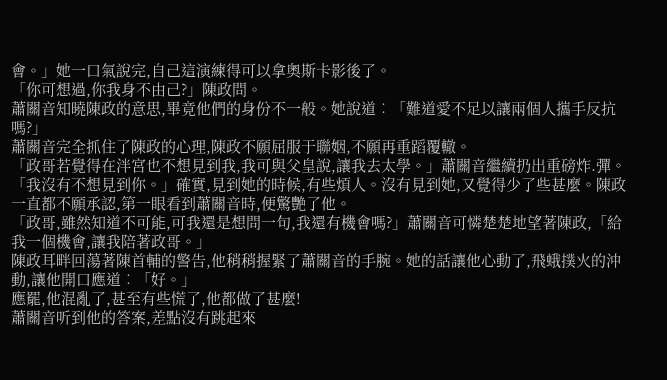會。」她一口氣說完,自己這演練得可以拿奧斯卡影後了。
「你可想過,你我身不由己?」陳政問。
蕭關音知曉陳政的意思,畢竟他們的身份不一般。她說道︰「難道愛不足以讓兩個人攜手反抗嗎?」
蕭關音完全抓住了陳政的心理,陳政不願屈服于聯姻,不願再重蹈覆轍。
「政哥若覺得在泮宮也不想見到我,我可與父皇說,讓我去太學。」蕭關音繼續扔出重磅炸.彈。
「我沒有不想見到你。」確實,見到她的時候,有些煩人。沒有見到她,又覺得少了些甚麼。陳政一直都不願承認,第一眼看到蕭關音時,便驚艷了他。
「政哥,雖然知道不可能,可我還是想問一句,我還有機會嗎?」蕭關音可憐楚楚地望著陳政,「給我一個機會,讓我陪著政哥。」
陳政耳畔回蕩著陳首輔的警告,他稍稍握緊了蕭關音的手腕。她的話讓他心動了,飛蛾撲火的沖動,讓他開口應道︰「好。」
應罷,他混亂了,甚至有些慌了,他都做了甚麼!
蕭關音听到他的答案,差點沒有跳起來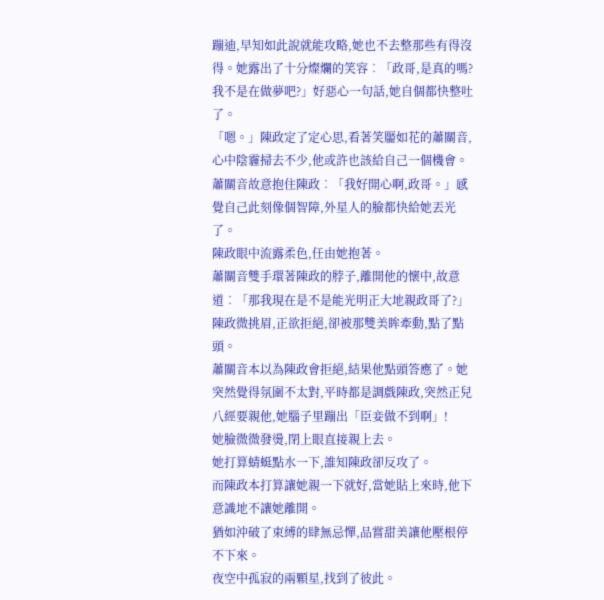蹦迪,早知如此說就能攻略,她也不去整那些有得沒得。她露出了十分燦爛的笑容︰「政哥,是真的嗎?我不是在做夢吧?」好惡心一句話,她自個都快整吐了。
「嗯。」陳政定了定心思,看著笑靨如花的蕭關音,心中陰霾掃去不少,他或許也該給自己一個機會。
蕭關音故意抱住陳政︰「我好開心啊,政哥。」感覺自己此刻像個智障,外星人的臉都快給她丟光了。
陳政眼中流露柔色,任由她抱著。
蕭關音雙手環著陳政的脖子,離開他的懷中,故意道︰「那我現在是不是能光明正大地親政哥了?」
陳政微挑眉,正欲拒絕,卻被那雙美眸牽動,點了點頭。
蕭關音本以為陳政會拒絕,結果他點頭答應了。她突然覺得氛圍不太對,平時都是調戲陳政,突然正兒八經要親他,她腦子里蹦出「臣妾做不到啊」!
她臉微微發燙,閉上眼直接親上去。
她打算蜻蜓點水一下,誰知陳政卻反攻了。
而陳政本打算讓她親一下就好,當她貼上來時,他下意識地不讓她離開。
猶如沖破了束縛的肆無忌憚,品嘗甜美讓他壓根停不下來。
夜空中孤寂的兩顆星,找到了彼此。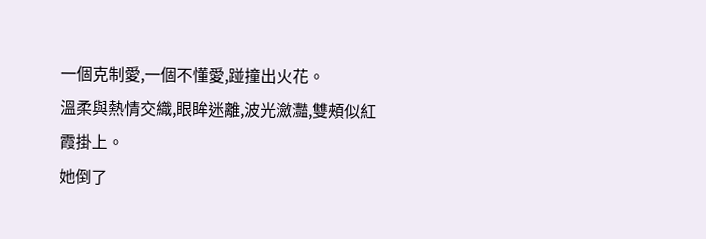一個克制愛,一個不懂愛,踫撞出火花。
溫柔與熱情交織,眼眸迷離,波光瀲灩,雙頰似紅霞掛上。
她倒了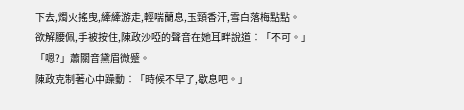下去,燭火搖曳,縴縴游走,輕喘蘭息,玉頸香汗,雪白落梅點點。
欲解腰佩,手被按住,陳政沙啞的聲音在她耳畔說道︰「不可。」
「嗯?」蕭關音黛眉微蹙。
陳政克制著心中躁動︰「時候不早了,歇息吧。」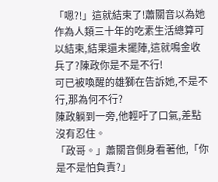「嗯?!」這就結束了!蕭關音以為她作為人類三十年的吃素生活總算可以結束,結果還未擺陣,這就鳴金收兵了?陳政你是不是不行!
可已被喚醒的雄獅在告訴她,不是不行,那為何不行?
陳政躺到一旁,他輕吁了口氣,差點沒有忍住。
「政哥。」蕭關音側身看著他,「你是不是怕負責?」